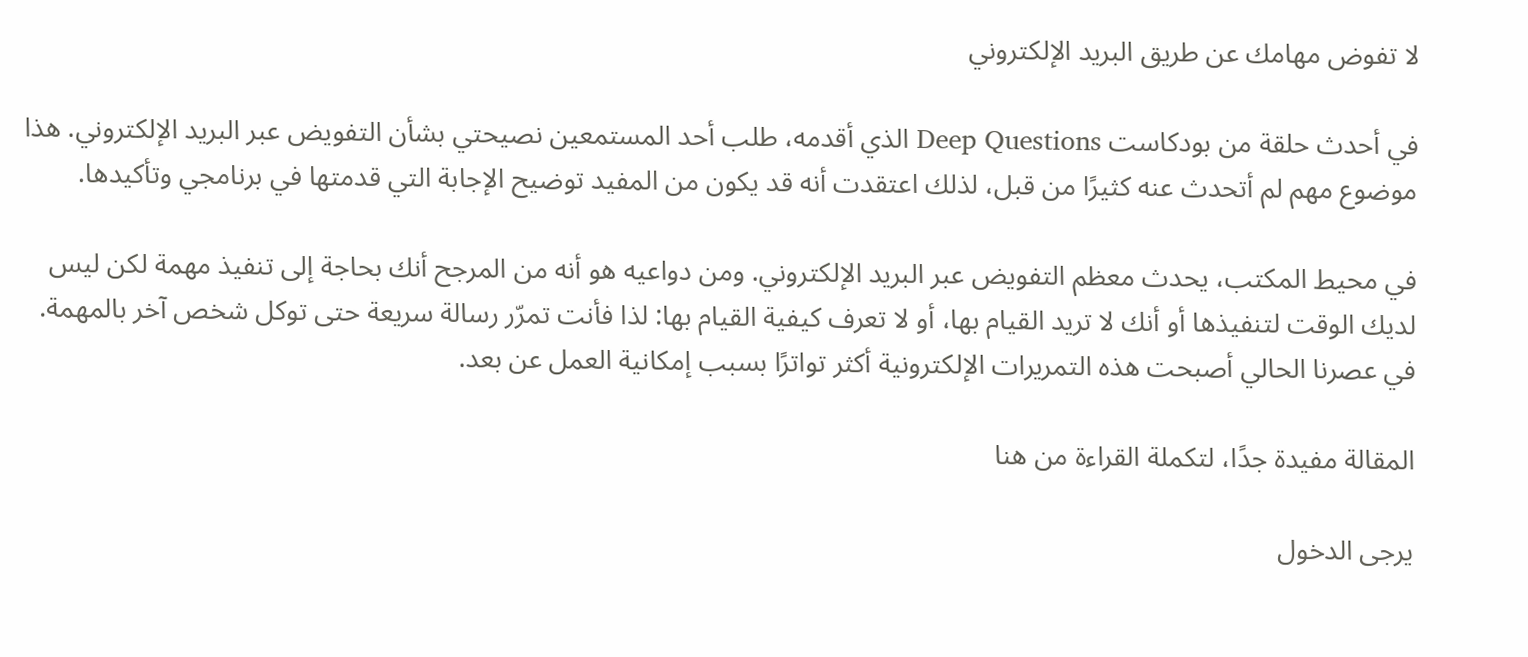لا تفوض مهامك عن طريق البريد الإلكتروني

في أحدث حلقة من بودكاست Deep Questions الذي أقدمه، طلب أحد المستمعين نصيحتي بشأن التفويض عبر البريد الإلكتروني. هذا موضوع مهم لم أتحدث عنه كثيرًا من قبل، لذلك اعتقدت أنه قد يكون من المفيد توضيح الإجابة التي قدمتها في برنامجي وتأكيدها.

في محيط المكتب، يحدث معظم التفويض عبر البريد الإلكتروني. ومن دواعيه هو أنه من المرجح أنك بحاجة إلى تنفيذ مهمة لكن ليس لديك الوقت لتنفيذها أو أنك لا تريد القيام بها، أو لا تعرف كيفية القيام بها: لذا فأنت تمرّر رسالة سريعة حتى توكل شخص آخر بالمهمة. في عصرنا الحالي أصبحت هذه التمريرات الإلكترونية أكثر تواترًا بسبب إمكانية العمل عن بعد.

المقالة مفيدة جدًا، لتكملة القراءة من هنا

يرجى الدخول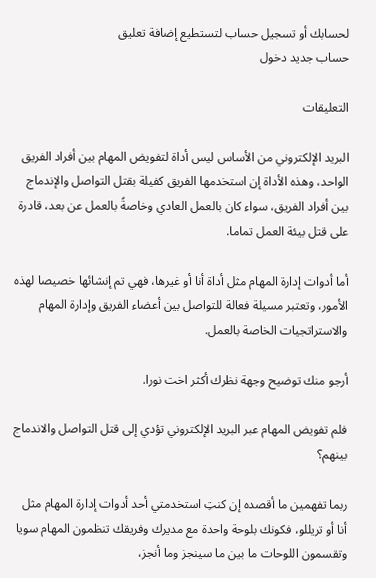لحسابك أو تسجيل حساب لتستطيع إضافة تعليق
حساب جديد دخول

التعليقات

البريد الإلكتروني من الأساس ليس أداة لتفويض المهام بين أفراد الفريق الواحد، وهذه الأداة إن استخدمها الفريق كفيلة بقتل التواصل والإندماج بين أفراد الفريق، سواء كان بالعمل العادي وخاصةً بالعمل عن بعد، قادرة على قتل بيئة العمل تماما.

أما أدوات إدارة المهام مثل أداة أنا أو غيرها، فهي تم إنشائها خصيصا لهذه الأمور، وتعتبر مسيلة فعالة للتواصل بين أعضاء الفريق وإدارة المهام والاستراتجيات الخاصة بالعمل.

أرجو منك توضيح وجهة نظرك أكثر اخت نورا.

فلم تفويض المهام عبر البريد الإلكتروني تؤدي إلى قتل التواصل والاندماج بينهم؟

ربما تفهمين ما أقصده إن كنتِ استخدمتي أحد أدوات إدارة المهام مثل أنا أو تريللو، فكونك بلوحة واحدة مع مديرك وفريقك تنظمون المهام سويا وتقسمون اللوحات ما بين ما سينجز وما أنجز،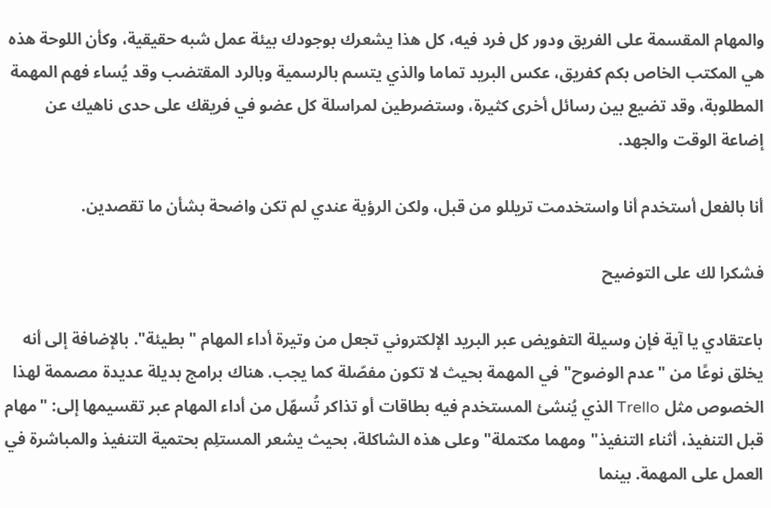والمهام المقسمة على الفريق ودور كل فرد فيه، كل هذا يشعرك بوجودك بيئة عمل شبه حقيقية، وكأن اللوحة هذه هي المكتب الخاص بكم كفريق، عكس البريد تماما والذي يتسم بالرسمية وبالرد المقتضب وقد يُساء فهم المهمة المطلوبة، وقد تضيع بين رسائل أخرى كثيرة، وستضرطين لمراسلة كل عضو في فريقك على حدى ناهيك عن إضاعة الوقت والجهد.

أنا بالفعل أستخدم أنا واستخدمت تريللو من قبل، ولكن الرؤية عندي لم تكن واضحة بشأن ما تقصدين.

فشكرا لك على التوضيح

باعتقادي يا آية فإن وسيلة التفويض عبر البريد الإلكتروني تجعل من وتيرة أداء المهام "بطيئة". بالإضافة إلى أنه يخلق نوعًا من "عدم الوضوح" في المهمة بحيث لا تكون مفصّلة كما يجب. هناك برامج بديلة عديدة مصممة لهذا الخصوص مثل Trello الذي يُنشئ المستخدم فيه بطاقات أو تذاكر تُسهّل من أداء المهام عبر تقسيمها إلى: "مهام قبل التنفيذ، أثناء التنفيذ" ومهما مكتملة" وعلى هذه الشاكلة، بحيث يشعر المستلِم بحتمية التنفيذ والمباشرة في العمل على المهمة. بينما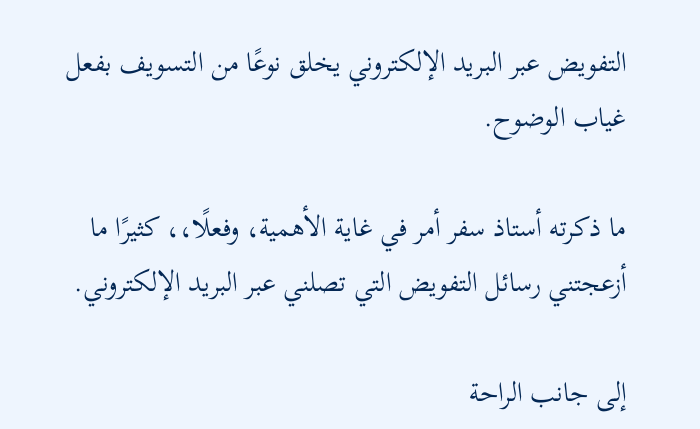التفويض عبر البريد الإلكتروني يخلق نوعًا من التسويف بفعل غياب الوضوح.

ما ذكرته أستاذ سفر أمر في غاية الأهمية، وفعلًا،، كثيرًا ما أزعجتني رسائل التفويض التي تصلني عبر البريد الإلكتروني.

إلى جانب الراحة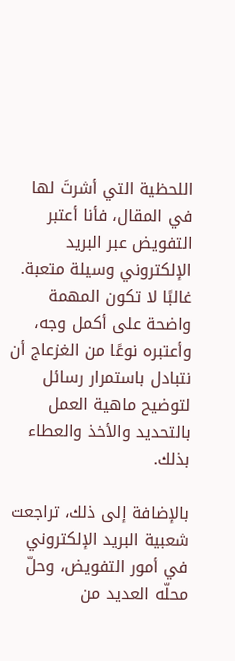اللحظية التي أشرتَ لها في المقال، فأنا أعتبر التفويض عبر البريد الإلكتروني وسيلة متعبة. غالبًا لا تكون المهمة واضحة على أكمل وجه، وأعتبره نوعًا من الغزعاج أن نتبادل باستمرار رسائل لتوضيح ماهية العمل بالتحديد والأخذ والعطاء بذلك.

بالإضافة إلى ذلك، تراجعت شعبية البريد الإلكتروني في أمور التفويض، وحلّ محلّه العديد من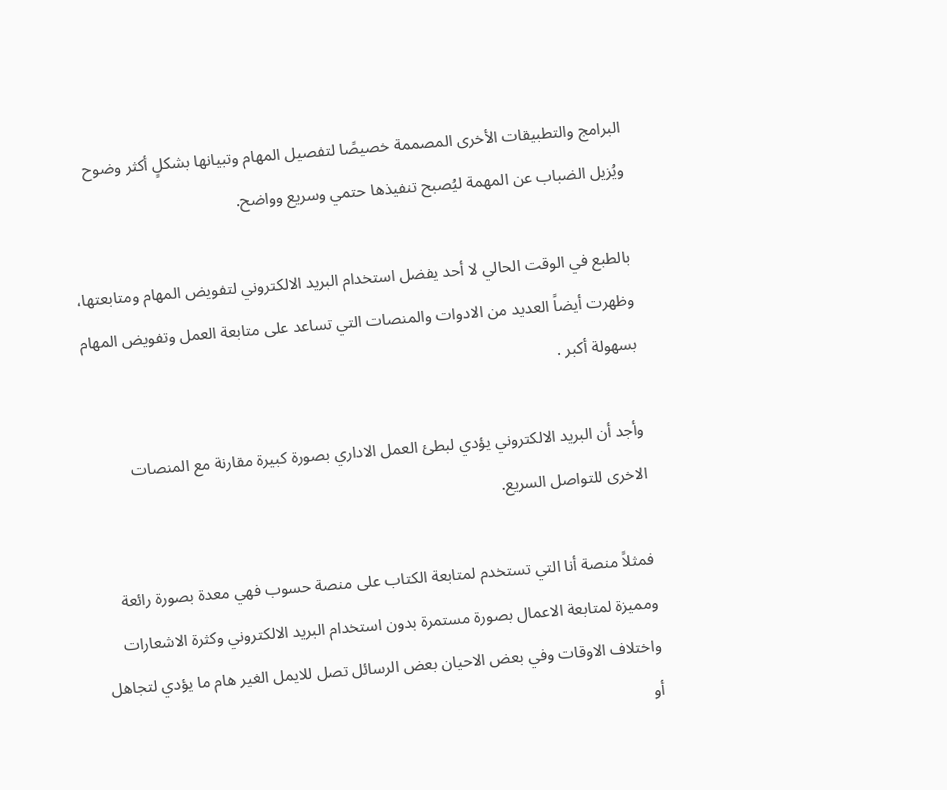البرامج والتطبيقات الأخرى المصممة خصيصًا لتفصيل المهام وتبيانها بشكلٍ أكثر وضوح ويُزيل الضباب عن المهمة ليُصبح تنفيذها حتمي وسريع وواضح.

بالطبع في الوقت الحالي لا أحد يفضل استخدام البريد الالكتروني لتفويض المهام ومتابعتها، وظهرت أيضاً العديد من الادوات والمنصات التي تساعد على متابعة العمل وتفويض المهام بسهولة أكبر .

وأجد أن البريد الالكتروني يؤدي لبطئ العمل الاداري بصورة كبيرة مقارنة مع المنصات الاخرى للتواصل السريع.

فمثلاً منصة أنا التي تستخدم لمتابعة الكتاب على منصة حسوب فهي معدة بصورة رائعة ومميزة لمتابعة الاعمال بصورة مستمرة بدون استخدام البريد الالكتروني وكثرة الاشعارات واختلاف الاوقات وفي بعض الاحيان بعض الرسائل تصل للايمل الغير هام ما يؤدي لتجاهل أو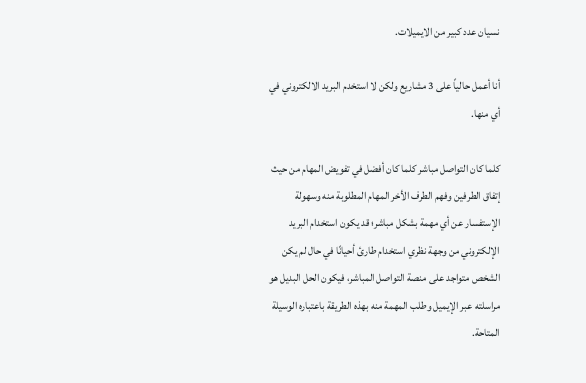نسيان عدد كبير من الايميلات.

أنا أعمل حالياً على 3 مشاريع ولكن لا استخدم البريد الالكتروني في أي منها.

كلما كان التواصل مباشر كلما كان أفضل في تفويض المهام من حيث إتفاق الطرفين وفهم الطرف الأخر المهام المطلوبة منه وسهولة الإستفسار عن أي مهمة بشكل مباشر؛ قد يكون استخدام البريد الإلكتروني من وجهة نظري استخدام طارئ أحيانًا في حال لم يكن الشخص متواجد على منصة التواصل المباشر، فيكون الحل البديل هو مراسلته عبر الإيميل وطلب المهمة منه بهذه الطريقة باعتباره الوسيلة المتاحة.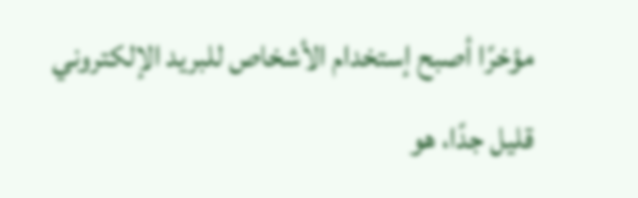مؤخرًا أصبح إستخدام الأشخاص للبريد الإلكتروني قليل جدًا، هو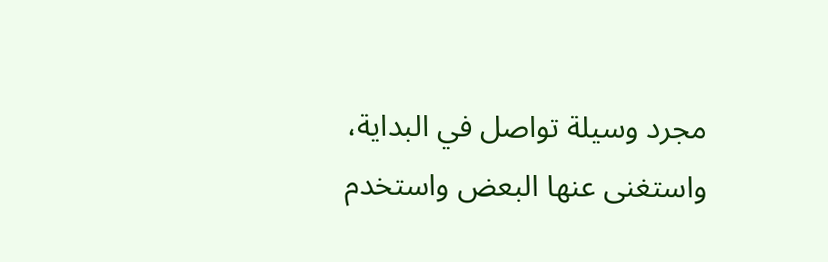مجرد وسيلة تواصل في البداية، واستغنى عنها البعض واستخدم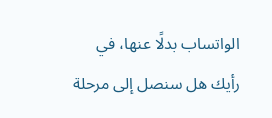الواتساب بدلًا عنها، في رأيك هل سنصل إلى مرحلة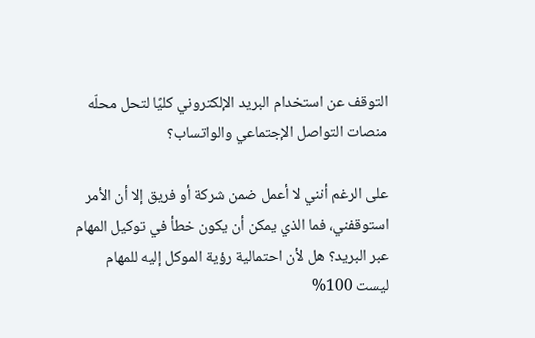التوقف عن استخدام البريد الإلكتروني كليًا لتحل محلّه منصات التواصل الإجتماعي والواتساب؟

على الرغم أنني لا أعمل ضمن شركة أو فريق إلا أن الأمر استوقفني، فما الذي يمكن أن يكون خطأ في توكيل المهام عبر البريد؟ هل لأن احتمالية رؤية الموكل إليه للمهام ليست 100%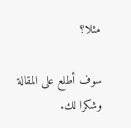مثلا؟

سوف أطلع على المقالة وشكرا لك.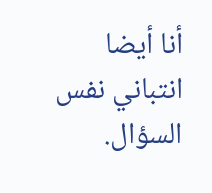أنا أيضا انتباني نفس السؤال.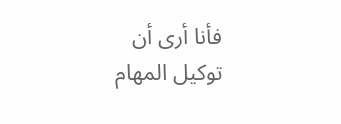فأنا أرى أن توكيل المهام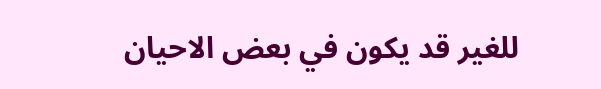للغير قد يكون في بعض الاحيان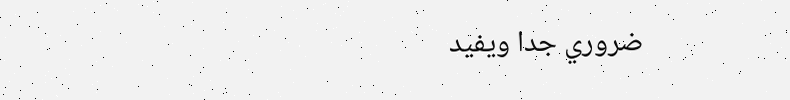ضروري جدا ويفيد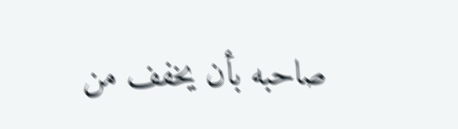صاحبه بأن يخفف من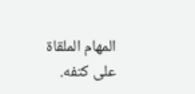المهام الملقاة على كتفه.